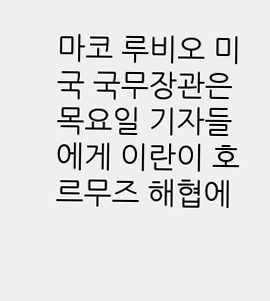마코 루비오 미국 국무장관은 목요일 기자들에게 이란이 호르무즈 해협에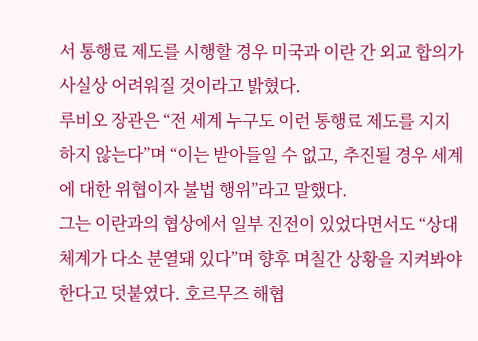서 통행료 제도를 시행할 경우 미국과 이란 간 외교 합의가 사실상 어려워질 것이라고 밝혔다.
루비오 장관은 “전 세계 누구도 이런 통행료 제도를 지지하지 않는다”며 “이는 받아들일 수 없고, 추진될 경우 세계에 대한 위협이자 불법 행위”라고 말했다.
그는 이란과의 협상에서 일부 진전이 있었다면서도 “상대 체계가 다소 분열돼 있다”며 향후 며칠간 상황을 지켜봐야 한다고 덧붙였다. 호르무즈 해협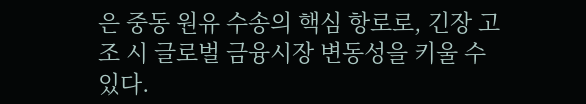은 중동 원유 수송의 핵심 항로로, 긴장 고조 시 글로벌 금융시장 변동성을 키울 수 있다.